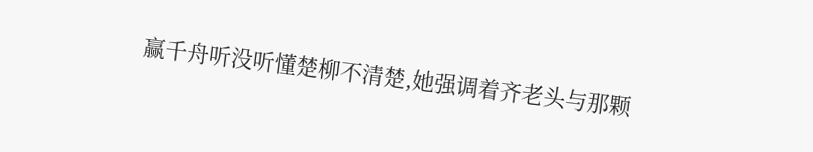赢千舟听没听懂楚柳不清楚,她强调着齐老头与那颗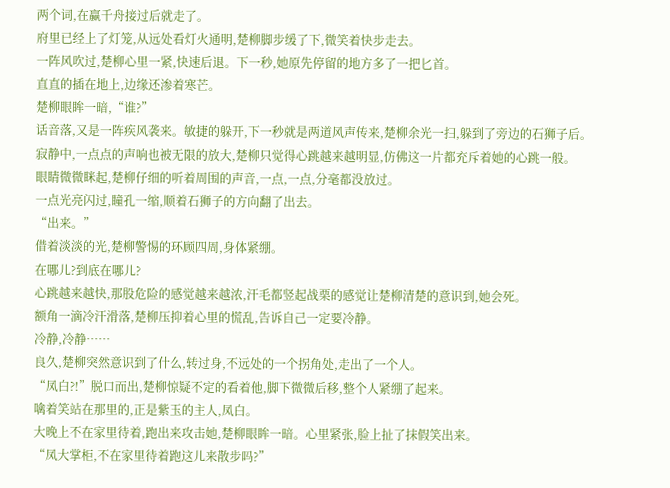两个词,在赢千舟接过后就走了。
府里已经上了灯笼,从远处看灯火通明,楚柳脚步缓了下,微笑着快步走去。
一阵风吹过,楚柳心里一紧,快速后退。下一秒,她原先停留的地方多了一把匕首。
直直的插在地上,边缘还渗着寒芒。
楚柳眼眸一暗,“谁?”
话音落,又是一阵疾风袭来。敏捷的躲开,下一秒就是两道风声传来,楚柳余光一扫,躲到了旁边的石狮子后。
寂静中,一点点的声响也被无限的放大,楚柳只觉得心跳越来越明显,仿佛这一片都充斥着她的心跳一般。
眼睛微微眯起,楚柳仔细的听着周围的声音,一点,一点,分毫都没放过。
一点光亮闪过,瞳孔一缩,顺着石狮子的方向翻了出去。
“出来。”
借着淡淡的光,楚柳警惕的环顾四周,身体紧绷。
在哪儿?到底在哪儿?
心跳越来越快,那股危险的感觉越来越浓,汗毛都竖起战栗的感觉让楚柳清楚的意识到,她会死。
额角一滴冷汗滑落,楚柳压抑着心里的慌乱,告诉自己一定要冷静。
冷静,冷静……
良久,楚柳突然意识到了什么,转过身,不远处的一个拐角处,走出了一个人。
“凤白?!”脱口而出,楚柳惊疑不定的看着他,脚下微微后移,整个人紧绷了起来。
噙着笑站在那里的,正是紫玉的主人,凤白。
大晚上不在家里待着,跑出来攻击她,楚柳眼眸一暗。心里紧张,脸上扯了抹假笑出来。
“凤大掌柜,不在家里待着跑这儿来散步吗?”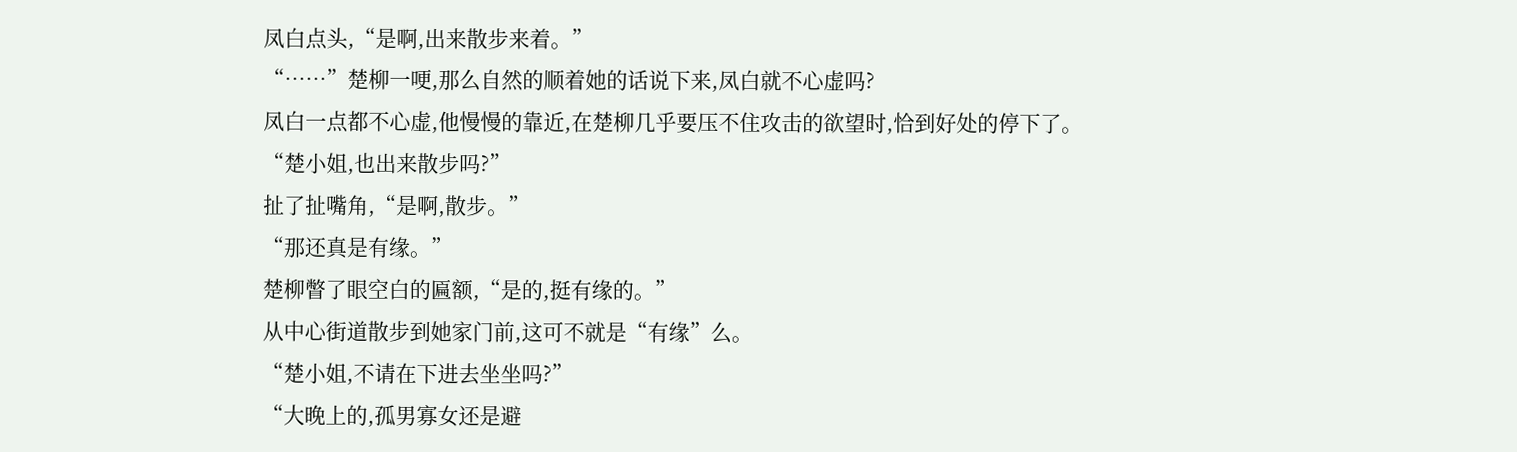凤白点头,“是啊,出来散步来着。”
“……”楚柳一哽,那么自然的顺着她的话说下来,凤白就不心虚吗?
凤白一点都不心虚,他慢慢的靠近,在楚柳几乎要压不住攻击的欲望时,恰到好处的停下了。
“楚小姐,也出来散步吗?”
扯了扯嘴角,“是啊,散步。”
“那还真是有缘。”
楚柳瞥了眼空白的匾额,“是的,挺有缘的。”
从中心街道散步到她家门前,这可不就是“有缘”么。
“楚小姐,不请在下进去坐坐吗?”
“大晚上的,孤男寡女还是避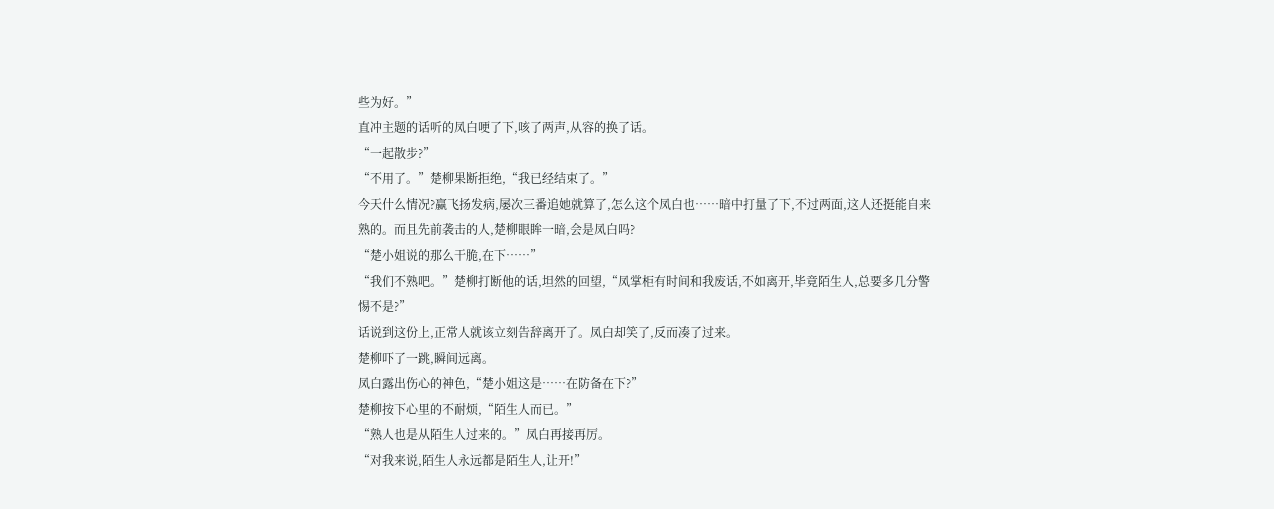些为好。”
直冲主题的话听的凤白哽了下,咳了两声,从容的换了话。
“一起散步?”
“不用了。”楚柳果断拒绝,“我已经结束了。”
今天什么情况?赢飞扬发病,屡次三番追她就算了,怎么这个凤白也……暗中打量了下,不过两面,这人还挺能自来熟的。而且先前袭击的人,楚柳眼眸一暗,会是凤白吗?
“楚小姐说的那么干脆,在下……”
“我们不熟吧。”楚柳打断他的话,坦然的回望,“凤掌柜有时间和我废话,不如离开,毕竟陌生人,总要多几分警惕不是?”
话说到这份上,正常人就该立刻告辞离开了。凤白却笑了,反而凑了过来。
楚柳吓了一跳,瞬间远离。
凤白露出伤心的神色,“楚小姐这是……在防备在下?”
楚柳按下心里的不耐烦,“陌生人而已。”
“熟人也是从陌生人过来的。”凤白再接再厉。
“对我来说,陌生人永远都是陌生人,让开!”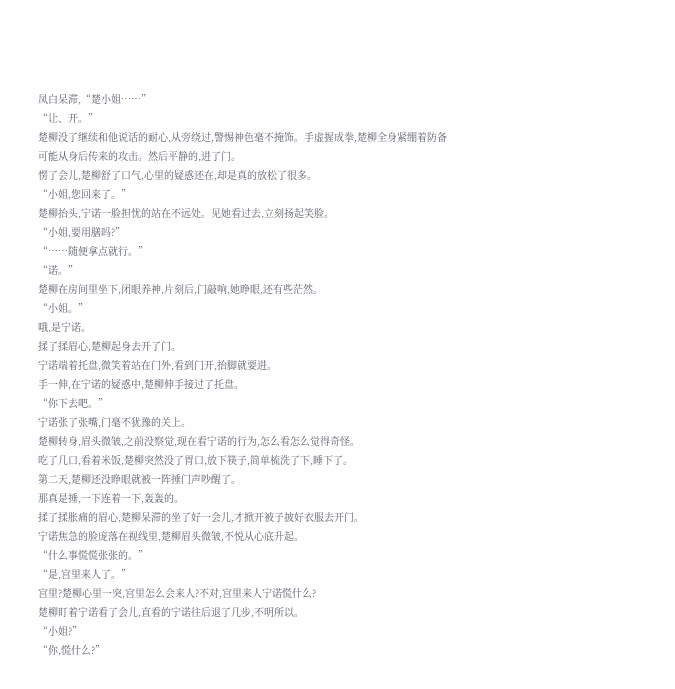凤白呆滞,“楚小姐……”
“让、开。”
楚柳没了继续和他说话的耐心,从旁绕过,警惕神色毫不掩饰。手虚握成拳,楚柳全身紧绷着防备可能从身后传来的攻击。然后平静的,进了门。
愣了会儿,楚柳舒了口气,心里的疑惑还在,却是真的放松了很多。
“小姐,您回来了。”
楚柳抬头,宁诺一脸担忧的站在不远处。见她看过去,立刻扬起笑脸。
“小姐,要用膳吗?”
“……随便拿点就行。”
“诺。”
楚柳在房间里坐下,闭眼养神,片刻后,门敲响,她睁眼,还有些茫然。
“小姐。”
哦,是宁诺。
揉了揉眉心,楚柳起身去开了门。
宁诺端着托盘,微笑着站在门外,看到门开,抬脚就要进。
手一伸,在宁诺的疑惑中,楚柳伸手接过了托盘。
“你下去吧。”
宁诺张了张嘴,门毫不犹豫的关上。
楚柳转身,眉头微皱,之前没察觉,现在看宁诺的行为,怎么看怎么觉得奇怪。
吃了几口,看着米饭,楚柳突然没了胃口,放下筷子,简单梳洗了下,睡下了。
第二天,楚柳还没睁眼就被一阵捶门声吵醒了。
那真是捶,一下连着一下,轰轰的。
揉了揉胀痛的眉心,楚柳呆滞的坐了好一会儿,才掀开被子披好衣服去开门。
宁诺焦急的脸庞落在视线里,楚柳眉头微皱,不悦从心底升起。
“什么事慌慌张张的。”
“是,宫里来人了。”
宫里?楚柳心里一突,宫里怎么会来人?不对,宫里来人宁诺慌什么?
楚柳盯着宁诺看了会儿,直看的宁诺往后退了几步,不明所以。
“小姐?”
“你,慌什么?”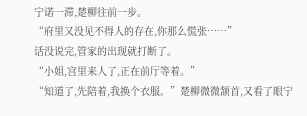宁诺一滞,楚柳往前一步。
“府里又没见不得人的存在,你那么慌张……”
话没说完,管家的出现就打断了。
“小姐,宫里来人了,正在前厅等着。”
“知道了,先陪着,我换个衣服。”楚柳微微颔首,又看了眼宁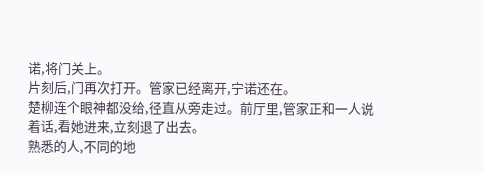诺,将门关上。
片刻后,门再次打开。管家已经离开,宁诺还在。
楚柳连个眼神都没给,径直从旁走过。前厅里,管家正和一人说着话,看她进来,立刻退了出去。
熟悉的人,不同的地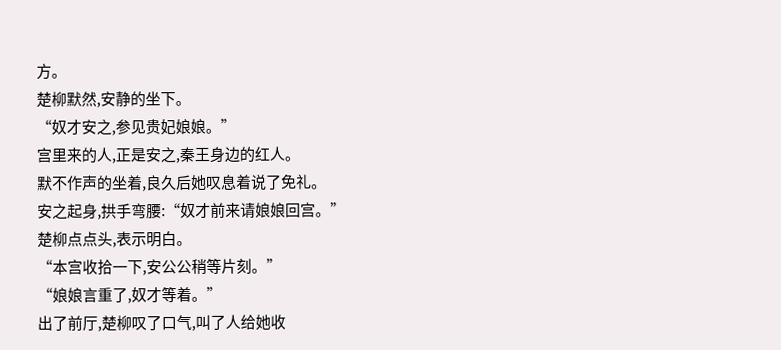方。
楚柳默然,安静的坐下。
“奴才安之,参见贵妃娘娘。”
宫里来的人,正是安之,秦王身边的红人。
默不作声的坐着,良久后她叹息着说了免礼。
安之起身,拱手弯腰:“奴才前来请娘娘回宫。”
楚柳点点头,表示明白。
“本宫收拾一下,安公公稍等片刻。”
“娘娘言重了,奴才等着。”
出了前厅,楚柳叹了口气,叫了人给她收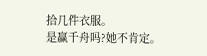拾几件衣服。
是赢千舟吗?她不肯定。